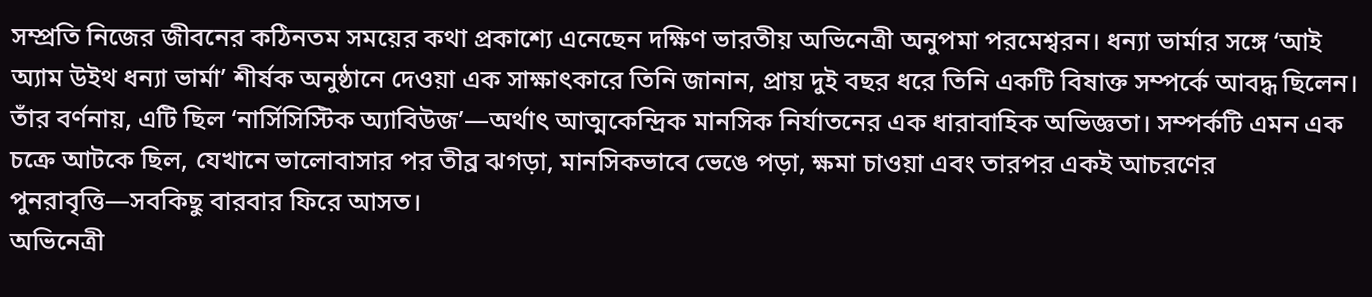সম্প্রতি নিজের জীবনের কঠিনতম সময়ের কথা প্রকাশ্যে এনেছেন দক্ষিণ ভারতীয় অভিনেত্রী অনুপমা পরমেশ্বরন। ধন্যা ভার্মার সঙ্গে ‘আই অ্যাম উইথ ধন্যা ভার্মা’ শীর্ষক অনুষ্ঠানে দেওয়া এক সাক্ষাৎকারে তিনি জানান, প্রায় দুই বছর ধরে তিনি একটি বিষাক্ত সম্পর্কে আবদ্ধ ছিলেন। তাঁর বর্ণনায়, এটি ছিল ‘নার্সিসিস্টিক অ্যাবিউজ’—অর্থাৎ আত্মকেন্দ্রিক মানসিক নির্যাতনের এক ধারাবাহিক অভিজ্ঞতা। সম্পর্কটি এমন এক চক্রে আটকে ছিল, যেখানে ভালোবাসার পর তীব্র ঝগড়া, মানসিকভাবে ভেঙে পড়া, ক্ষমা চাওয়া এবং তারপর একই আচরণের পুনরাবৃত্তি—সবকিছু বারবার ফিরে আসত।
অভিনেত্রী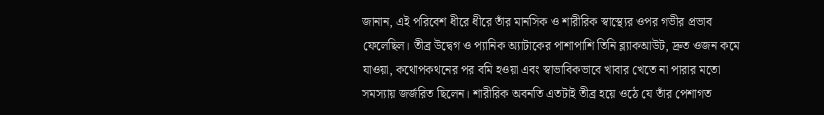জানান, এই পরিবেশ ধীরে ধীরে তাঁর মানসিক ও শারীরিক স্বাস্থ্যের ওপর গভীর প্রভাব ফেলেছিল। তীব্র উদ্বেগ ও প্যানিক অ্যাটাকের পাশাপাশি তিনি ব্ল্যাকআউট, দ্রুত ওজন কমে যাওয়া, কথোপকথনের পর বমি হওয়া এবং স্বাভাবিকভাবে খাবার খেতে না পারার মতো সমস্যায় জর্জরিত ছিলেন। শারীরিক অবনতি এতটাই তীব্র হয়ে ওঠে যে তাঁর পেশাগত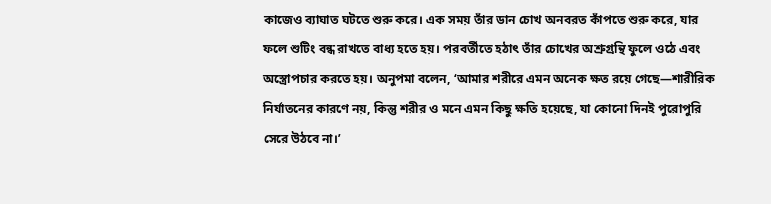কাজেও ব্যাঘাত ঘটতে শুরু করে। এক সময় তাঁর ডান চোখ অনবরত কাঁপতে শুরু করে, যার ফলে শুটিং বন্ধ রাখতে বাধ্য হতে হয়। পরবর্তীতে হঠাৎ তাঁর চোখের অশ্রুগ্রন্থি ফুলে ওঠে এবং অস্ত্রোপচার করতে হয়। অনুপমা বলেন, ‘আমার শরীরে এমন অনেক ক্ষত রয়ে গেছে—শারীরিক নির্যাতনের কারণে নয়, কিন্তু শরীর ও মনে এমন কিছু ক্ষতি হয়েছে, যা কোনো দিনই পুরোপুরি সেরে উঠবে না।’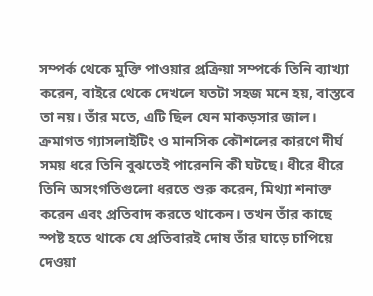সম্পর্ক থেকে মুক্তি পাওয়ার প্রক্রিয়া সম্পর্কে তিনি ব্যাখ্যা করেন, বাইরে থেকে দেখলে যতটা সহজ মনে হয়, বাস্তবে তা নয়। তাঁর মতে, এটি ছিল যেন মাকড়সার জাল। ক্রমাগত গ্যাসলাইটিং ও মানসিক কৌশলের কারণে দীর্ঘ সময় ধরে তিনি বুঝতেই পারেননি কী ঘটছে। ধীরে ধীরে তিনি অসংগতিগুলো ধরতে শুরু করেন, মিথ্যা শনাক্ত করেন এবং প্রতিবাদ করতে থাকেন। তখন তাঁর কাছে স্পষ্ট হতে থাকে যে প্রতিবারই দোষ তাঁর ঘাড়ে চাপিয়ে দেওয়া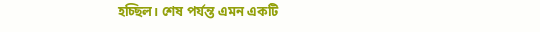হচ্ছিল। শেষ পর্যন্ত এমন একটি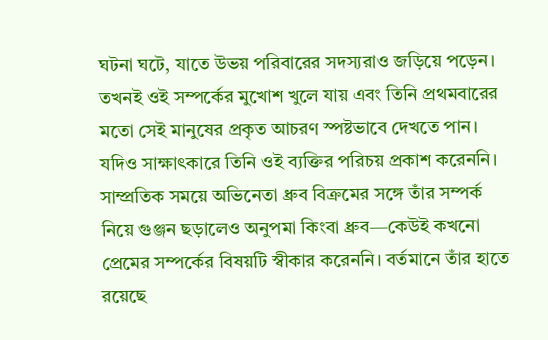ঘটনা ঘটে, যাতে উভয় পরিবারের সদস্যরাও জড়িয়ে পড়েন। তখনই ওই সম্পর্কের মুখোশ খুলে যায় এবং তিনি প্রথমবারের মতো সেই মানুষের প্রকৃত আচরণ স্পষ্টভাবে দেখতে পান। যদিও সাক্ষাৎকারে তিনি ওই ব্যক্তির পরিচয় প্রকাশ করেননি।
সাম্প্রতিক সময়ে অভিনেতা ধ্রুব বিক্রমের সঙ্গে তাঁর সম্পর্ক নিয়ে গুঞ্জন ছড়ালেও অনুপমা কিংবা ধ্রুব—কেউই কখনো প্রেমের সম্পর্কের বিষয়টি স্বীকার করেননি। বর্তমানে তাঁর হাতে রয়েছে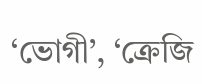‘ভোগী’, ‘ক্রেজি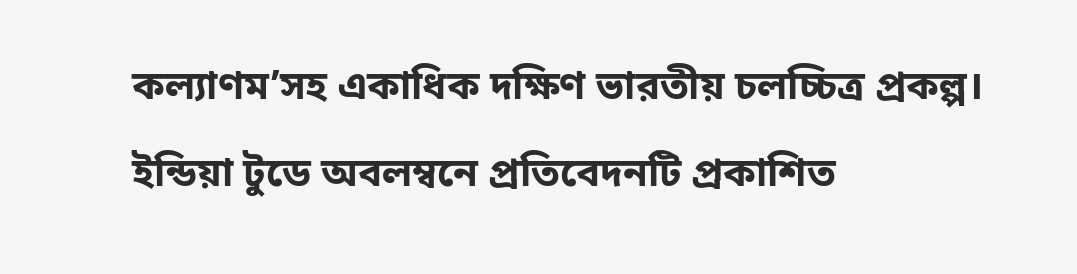কল্যাণম’সহ একাধিক দক্ষিণ ভারতীয় চলচ্চিত্র প্রকল্প। ইন্ডিয়া টুডে অবলম্বনে প্রতিবেদনটি প্রকাশিত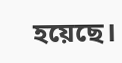হয়েছে।